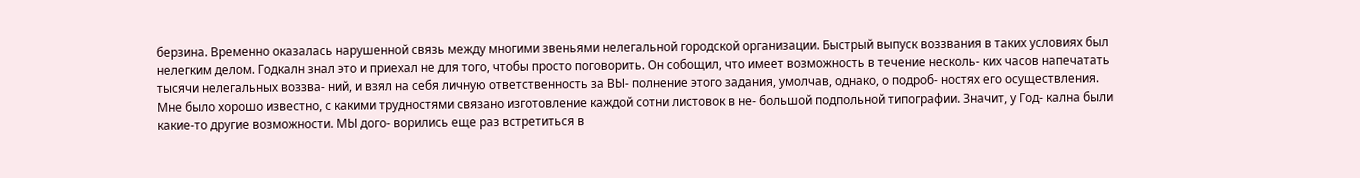берзина. Временно оказалась нарушенной связь между многими звеньями нелегальной городской организации. Быстрый выпуск воззвания в таких условиях был нелегким делом. Годкалн знал это и приехал не для того, чтобы просто поговорить. Он собощил, что имеет возможность в течение несколь- ких часов напечатать тысячи нелегальных воззва- ний, и взял на себя личную ответственность за ВЫ- полнение этого задания, умолчав, однако, о подроб- ностях его осуществления. Мне было хорошо известно, с какими трудностями связано изготовление каждой сотни листовок в не- большой подпольной типографии. Значит, у Год- кална были какие-то другие возможности. МЫ дого- ворились еще раз встретиться в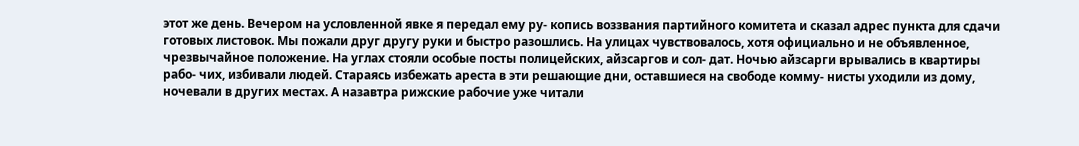этот же день. Вечером на условленной явке я передал ему ру- копись воззвания партийного комитета и сказал адрес пункта для сдачи готовых листовок. Мы пожали друг другу руки и быстро разошлись. На улицах чувствовалось, хотя официально и не объявленное, чрезвычайное положение. На углах стояли особые посты полицейских, айзсаргов и сол- дат. Ночью айзсарги врывались в квартиры рабо- чих, избивали людей. Стараясь избежать ареста в эти решающие дни, оставшиеся на свободе комму- нисты уходили из дому, ночевали в других местах. А назавтра рижские рабочие уже читали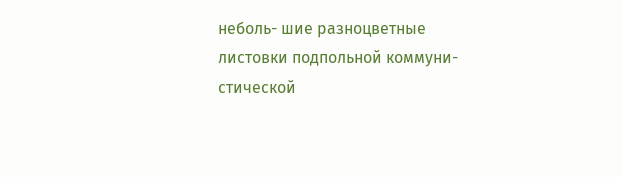неболь- шие разноцветные листовки подпольной коммуни- стической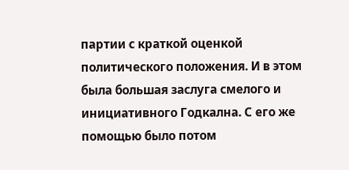партии с краткой оценкой политического положения. И в этом была большая заслуга смелого и инициативного Годкална. С его же помощью было потом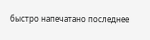быстро напечатано последнее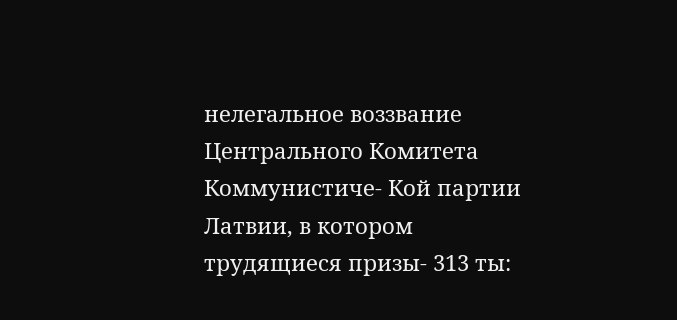нелегальное воззвание Центрального Комитета Коммунистиче- Кой партии Латвии, в котором трудящиеся призы- 313 ты: